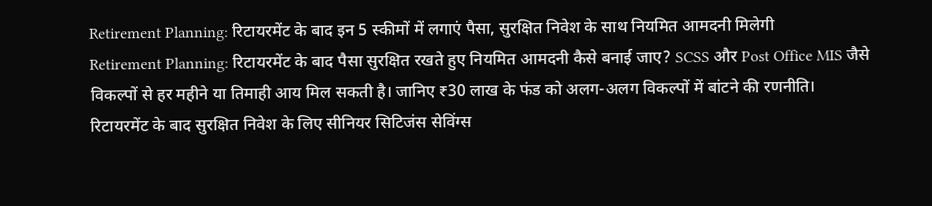Retirement Planning: रिटायरमेंट के बाद इन 5 स्कीमों में लगाएं पैसा, सुरक्षित निवेश के साथ नियमित आमदनी मिलेगी
Retirement Planning: रिटायरमेंट के बाद पैसा सुरक्षित रखते हुए नियमित आमदनी कैसे बनाई जाए? SCSS और Post Office MIS जैसे विकल्पों से हर महीने या तिमाही आय मिल सकती है। जानिए ₹30 लाख के फंड को अलग-अलग विकल्पों में बांटने की रणनीति।
रिटायरमेंट के बाद सुरक्षित निवेश के लिए सीनियर सिटिजंस सेविंग्स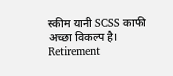स्कीम यानी SCSS काफी अच्छा विकल्प है।
Retirement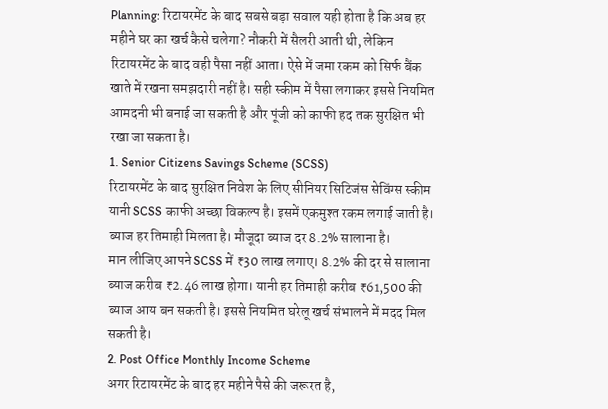Planning: रिटायरमेंट के बाद सबसे बड़ा सवाल यही होता है कि अब हर महीने घर का खर्च कैसे चलेगा? नौकरी में सैलरी आती थी, लेकिन रिटायरमेंट के बाद वही पैसा नहीं आता। ऐसे में जमा रकम को सिर्फ बैंक खाते में रखना समझदारी नहीं है। सही स्कीम में पैसा लगाकर इससे नियमित आमदनी भी बनाई जा सकती है और पूंजी को काफी हद तक सुरक्षित भी रखा जा सकता है।
1. Senior Citizens Savings Scheme (SCSS)
रिटायरमेंट के बाद सुरक्षित निवेश के लिए सीनियर सिटिजंस सेविंग्स स्कीम यानी SCSS काफी अच्छा विकल्प है। इसमें एकमुश्त रकम लगाई जाती है। ब्याज हर तिमाही मिलता है। मौजूदा ब्याज दर 8.2% सालाना है।
मान लीजिए आपने SCSS में ₹30 लाख लगाए। 8.2% की दर से सालाना ब्याज करीब ₹2.46 लाख होगा। यानी हर तिमाही करीब ₹61,500 की ब्याज आय बन सकती है। इससे नियमित घरेलू खर्च संभालने में मदद मिल सकती है।
2. Post Office Monthly Income Scheme
अगर रिटायरमेंट के बाद हर महीने पैसे की जरूरत है,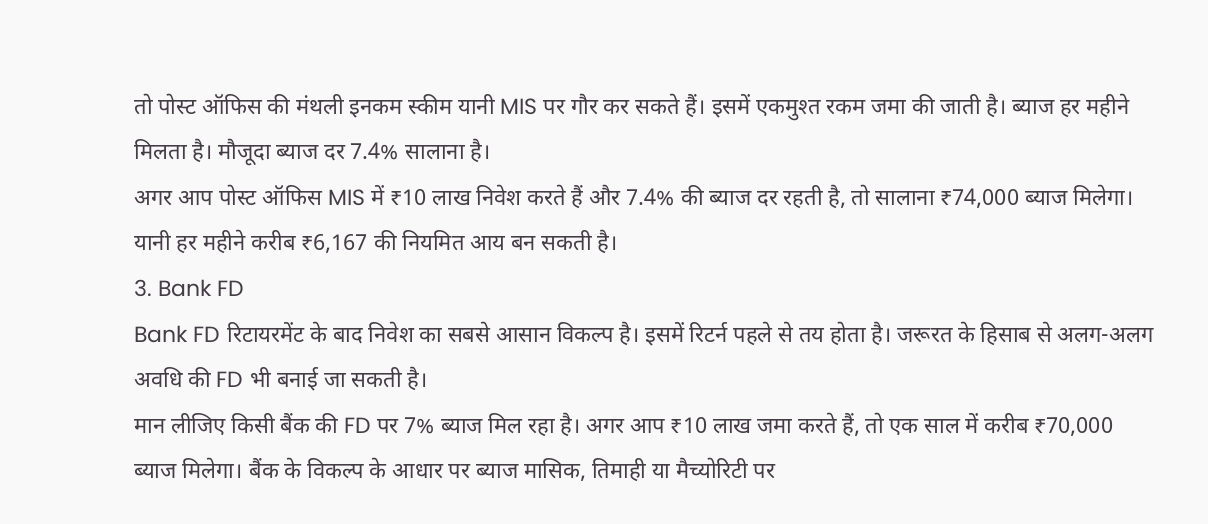तो पोस्ट ऑफिस की मंथली इनकम स्कीम यानी MIS पर गौर कर सकते हैं। इसमें एकमुश्त रकम जमा की जाती है। ब्याज हर महीने मिलता है। मौजूदा ब्याज दर 7.4% सालाना है।
अगर आप पोस्ट ऑफिस MIS में ₹10 लाख निवेश करते हैं और 7.4% की ब्याज दर रहती है, तो सालाना ₹74,000 ब्याज मिलेगा। यानी हर महीने करीब ₹6,167 की नियमित आय बन सकती है।
3. Bank FD
Bank FD रिटायरमेंट के बाद निवेश का सबसे आसान विकल्प है। इसमें रिटर्न पहले से तय होता है। जरूरत के हिसाब से अलग-अलग अवधि की FD भी बनाई जा सकती है।
मान लीजिए किसी बैंक की FD पर 7% ब्याज मिल रहा है। अगर आप ₹10 लाख जमा करते हैं, तो एक साल में करीब ₹70,000 ब्याज मिलेगा। बैंक के विकल्प के आधार पर ब्याज मासिक, तिमाही या मैच्योरिटी पर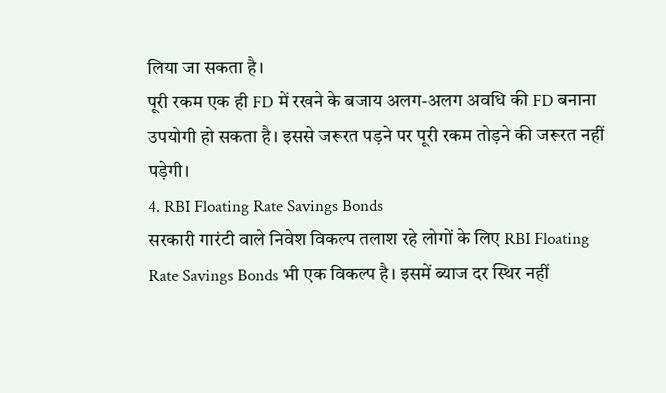लिया जा सकता है।
पूरी रकम एक ही FD में रखने के बजाय अलग-अलग अवधि की FD बनाना उपयोगी हो सकता है। इससे जरूरत पड़ने पर पूरी रकम तोड़ने की जरूरत नहीं पड़ेगी।
4. RBI Floating Rate Savings Bonds
सरकारी गारंटी वाले निवेश विकल्प तलाश रहे लोगों के लिए RBI Floating Rate Savings Bonds भी एक विकल्प है। इसमें ब्याज दर स्थिर नहीं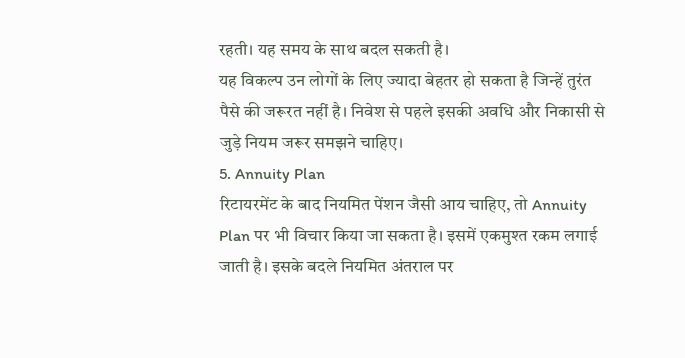रहती। यह समय के साथ बदल सकती है।
यह विकल्प उन लोगों के लिए ज्यादा बेहतर हो सकता है जिन्हें तुरंत पैसे की जरूरत नहीं है। निवेश से पहले इसकी अवधि और निकासी से जुड़े नियम जरूर समझने चाहिए।
5. Annuity Plan
रिटायरमेंट के बाद नियमित पेंशन जैसी आय चाहिए, तो Annuity Plan पर भी विचार किया जा सकता है। इसमें एकमुश्त रकम लगाई जाती है। इसके बदले नियमित अंतराल पर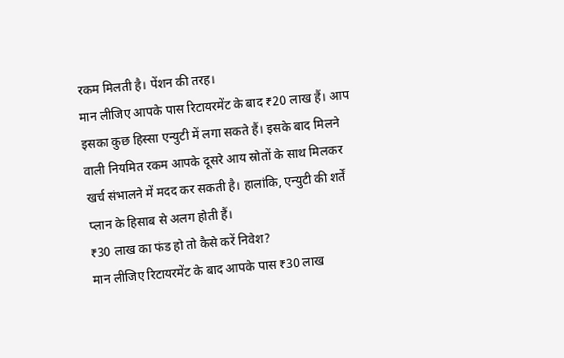रकम मिलती है। पेंशन की तरह।
मान लीजिए आपके पास रिटायरमेंट के बाद ₹20 लाख हैं। आप इसका कुछ हिस्सा एन्युटी में लगा सकते हैं। इसके बाद मिलने वाली नियमित रकम आपके दूसरे आय स्रोतों के साथ मिलकर खर्च संभालने में मदद कर सकती है। हालांकि, एन्युटी की शर्तें प्लान के हिसाब से अलग होती हैं।
₹30 लाख का फंड हो तो कैसे करें निवेश?
मान लीजिए रिटायरमेंट के बाद आपके पास ₹30 लाख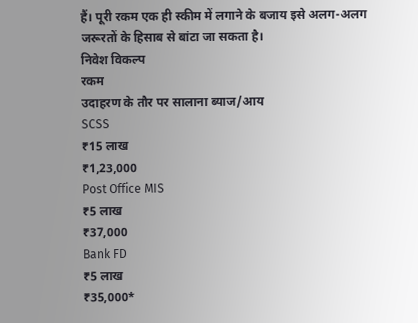हैं। पूरी रकम एक ही स्कीम में लगाने के बजाय इसे अलग-अलग जरूरतों के हिसाब से बांटा जा सकता है।
निवेश विकल्प
रकम
उदाहरण के तौर पर सालाना ब्याज/आय
SCSS
₹15 लाख
₹1,23,000
Post Office MIS
₹5 लाख
₹37,000
Bank FD
₹5 लाख
₹35,000*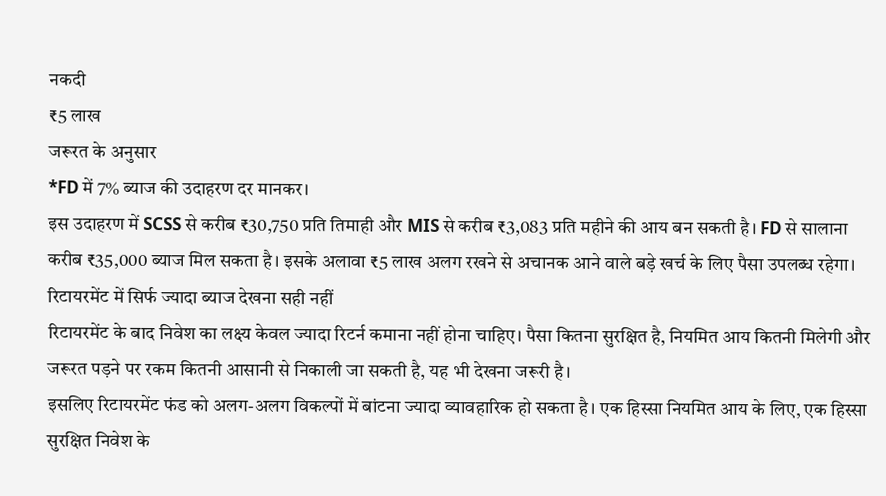नकदी
₹5 लाख
जरूरत के अनुसार
*FD में 7% ब्याज की उदाहरण दर मानकर।
इस उदाहरण में SCSS से करीब ₹30,750 प्रति तिमाही और MIS से करीब ₹3,083 प्रति महीने की आय बन सकती है। FD से सालाना करीब ₹35,000 ब्याज मिल सकता है। इसके अलावा ₹5 लाख अलग रखने से अचानक आने वाले बड़े खर्च के लिए पैसा उपलब्ध रहेगा।
रिटायरमेंट में सिर्फ ज्यादा ब्याज देखना सही नहीं
रिटायरमेंट के बाद निवेश का लक्ष्य केवल ज्यादा रिटर्न कमाना नहीं होना चाहिए। पैसा कितना सुरक्षित है, नियमित आय कितनी मिलेगी और जरूरत पड़ने पर रकम कितनी आसानी से निकाली जा सकती है, यह भी देखना जरूरी है।
इसलिए रिटायरमेंट फंड को अलग-अलग विकल्पों में बांटना ज्यादा व्यावहारिक हो सकता है। एक हिस्सा नियमित आय के लिए, एक हिस्सा सुरक्षित निवेश के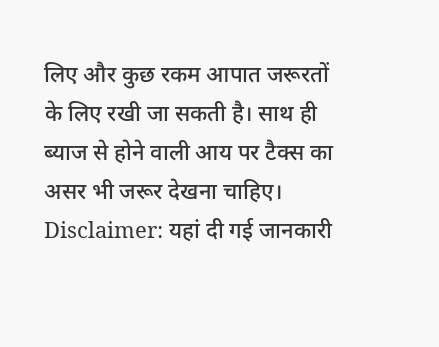लिए और कुछ रकम आपात जरूरतों के लिए रखी जा सकती है। साथ ही ब्याज से होने वाली आय पर टैक्स का असर भी जरूर देखना चाहिए।
Disclaimer: यहां दी गई जानकारी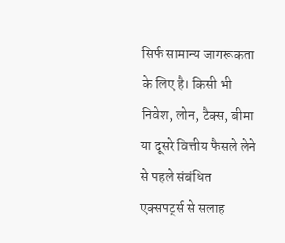सिर्फ सामान्य जागरूकता के लिए है। किसी भी निवेश, लोन, टैक्स, बीमा या दूसरे वित्तीय फैसले लेने से पहले संबंधित एक्सपर्ट्स से सलाह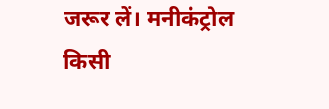जरूर लें। मनीकंट्रोल किसी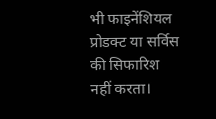भी फाइनेंशियल प्रोडक्ट या सर्विस की सिफारिश नहीं करता।